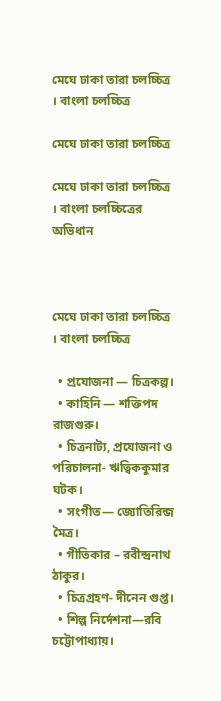মেঘে ঢাকা তারা চলচ্চিত্র । বাংলা চলচ্চিত্র

মেঘে ঢাকা তারা চলচ্চিত্র

মেঘে ঢাকা তারা চলচ্চিত্র । বাংলা চলচ্চিত্রের অভিধান



মেঘে ঢাকা তারা চলচ্চিত্র । বাংলা চলচ্চিত্র

  • প্রযোজনা — চিত্রকল্প।
  • কাহিনি — শক্তিপদ রাজগুরু।
  • চিত্রনাট্য, প্রযোজনা ও পরিচালনা- ঋত্বিককুমার ঘটক।
  • সংগীত— জ্যোতিরিন্জ মৈত্র।
  • গীতিকার – রবীন্দ্রনাথ ঠাকুর।
  • চিত্রগ্রহণ- দীনেন গুপ্ত।
  • শিল্প নির্দেশনা—রবি চট্টোপাধ্যায়।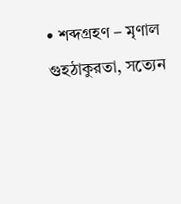• শব্দগ্রহণ – মৃণাল গুহঠাকুরতা, সত্যেন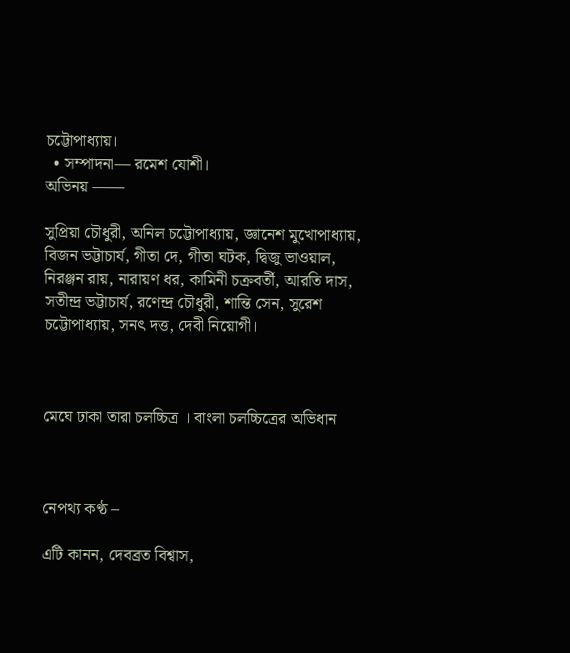চট্টোপাধ্যায়।
  • সম্পাদনা— রমেশ যোশী।
অভিনয় ——

সুপ্রিয়া চৌধুরী, অনিল চট্টোপাধ্যায়, জ্ঞানেশ মুখোপাধ্যায়, বিজন ভট্টাচার্য, গীতা দে, গীতা ঘটক, দ্বিজু ভাওয়াল, নিরঞ্জন রায়, নারায়ণ ধর, কামিনী চক্রবর্তী, আরতি দাস, সতীন্দ্র ভট্টাচার্য, রণেন্দ্র চৌধুরী, শান্তি সেন, সুরেশ চট্টোপাধ্যায়, সনৎ দত্ত, দেবী নিয়োগী।



মেঘে ঢাকা তারা চলচ্চিত্র । বাংলা চলচ্চিত্রের অভিধান



নেপথ্য কণ্ঠ –

এটি কানন, দেবব্রত বিশ্বাস,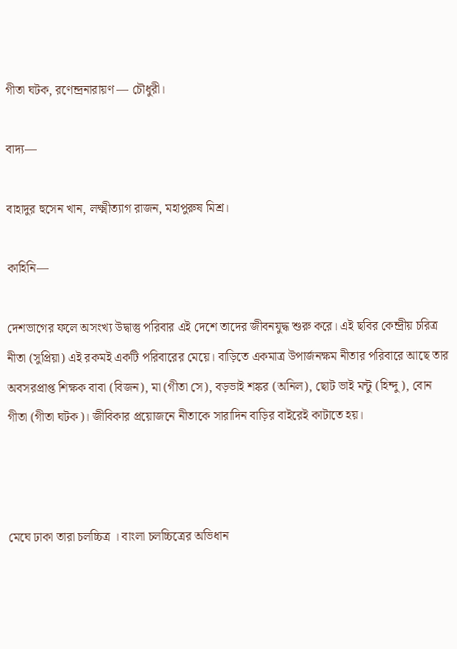গীতা ঘটক, রণেন্দ্রনারায়ণ — চৌধুরী।

বাদ্য—

বাহাদুর হুসেন খান, লক্ষ্মীত্যাগ রাজন, মহাপুরুষ মিশ্র।

কাহিনি—

দেশভাগের ফলে অসংখ্য উদ্বাস্তু পরিবার এই দেশে তাদের জীবনযুদ্ধ শুরু করে। এই ছবির কেন্দ্রীয় চরিত্র নীতা (সুপ্রিয়া) এই রকমই একটি পরিবারের মেয়ে। বাড়িতে একমাত্র উপার্জনক্ষম নীতার পরিবারে আছে তার অবসরপ্রাপ্ত শিক্ষক বাবা (বিজন), মা (গীতা সে), বড়ভাই শঙ্কর (অনিল), ছোট ভাই মন্টু (হিন্দু), বোন গীতা (গীতা ঘটক)। জীবিকার প্রয়োজনে নীতাকে সারাদিন বাড়ির বাইরেই কাটাতে হয়।



মেঘে ঢাকা তারা চলচ্চিত্র । বাংলা চলচ্চিত্রের অভিধান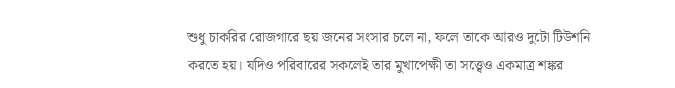শুধু চাকরির রোজগারে ছয় জনের সংসার চলে না, ফলে তাকে আরও দুটো টিউশনি করতে হয়। যদিও পরিবারের সকলেই তার মুখাপেক্ষী তা সত্ত্বেও একমাত্র শঙ্কর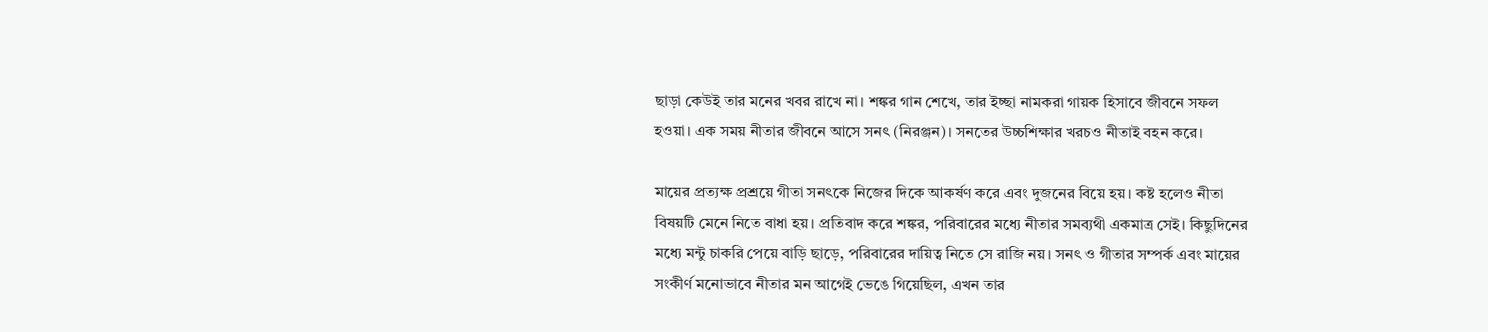ছাড়া কেউই তার মনের খবর রাখে না। শঙ্কর গান শেখে, তার ইচ্ছা নামকরা গায়ক হিসাবে জীবনে সফল হওয়া। এক সময় নীতার জীবনে আসে সনৎ (নিরঞ্জন)। সনতের উচ্চশিক্ষার খরচও নীতাই বহন করে।

মায়ের প্রত্যক্ষ প্রশ্রয়ে গীতা সনৎকে নিজের দিকে আকর্ষণ করে এবং দুজনের বিয়ে হয়। কষ্ট হলেও নীতা বিষয়টি মেনে নিতে বাধা হয়। প্রতিবাদ করে শঙ্কর, পরিবারের মধ্যে নীতার সমব্যথী একমাত্র সেই। কিছুদিনের মধ্যে মন্টু চাকরি পেয়ে বাড়ি ছাড়ে, পরিবারের দায়িত্ব নিতে সে রাজি নয়। সনৎ ও গীতার সম্পর্ক এবং মায়ের সংকীর্ণ মনোভাবে নীতার মন আগেই ভেঙে গিয়েছিল, এখন তার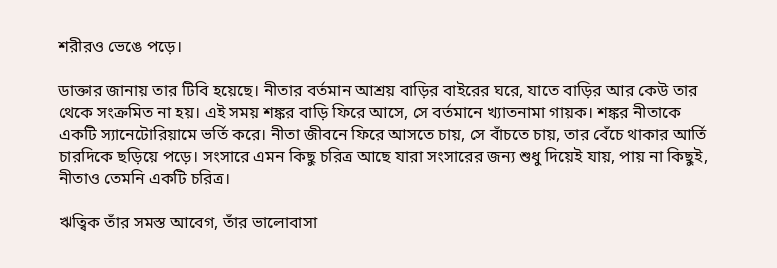শরীরও ভেঙে পড়ে।

ডাক্তার জানায় তার টিবি হয়েছে। নীতার বর্তমান আশ্রয় বাড়ির বাইরের ঘরে, যাতে বাড়ির আর কেউ তার থেকে সংক্রমিত না হয়। এই সময় শঙ্কর বাড়ি ফিরে আসে, সে বর্তমানে খ্যাতনামা গায়ক। শঙ্কর নীতাকে একটি স্যানেটোরিয়ামে ভর্তি করে। নীতা জীবনে ফিরে আসতে চায়, সে বাঁচতে চায়, তার বেঁচে থাকার আর্তি চারদিকে ছড়িয়ে পড়ে। সংসারে এমন কিছু চরিত্র আছে যারা সংসারের জন্য শুধু দিয়েই যায়, পায় না কিছুই, নীতাও তেমনি একটি চরিত্র।

ঋত্বিক তাঁর সমস্ত আবেগ, তাঁর ভালোবাসা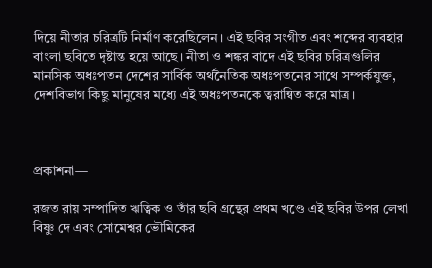দিয়ে নীতার চরিত্রটি নির্মাণ করেছিলেন। এই ছবির সংগীত এবং শব্দের ব্যবহার বাংলা ছবিতে দৃষ্টান্ত হয়ে আছে। নীতা ও শঙ্কর বাদে এই ছবির চরিত্রগুলির মানসিক অধঃপতন দেশের সার্বিক অর্থনৈতিক অধঃপতনের সাথে সম্পর্কযুক্ত, দেশবিভাগ কিছু মানুষের মধ্যে এই অধঃপতনকে ত্বরান্বিত করে মাত্র।



প্রকাশনা—

রজত রায় সম্পাদিত ঋত্বিক ও তাঁর ছবি গ্রন্থের প্রথম খণ্ডে এই ছবির উপর লেখা বিষ্ণু দে এবং সোমেশ্বর ভৌমিকের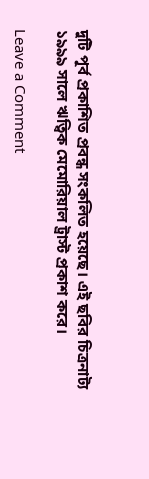দুটি পূর্ব প্রকাশিত প্রবন্ধ সংকলিত হয়েছে। এই ছবির চিত্রনাট্য ১৯৯৯ সালে ঋত্বিক মেমোরিয়াল ট্রাস্ট প্রকাশ করে।

Leave a Comment